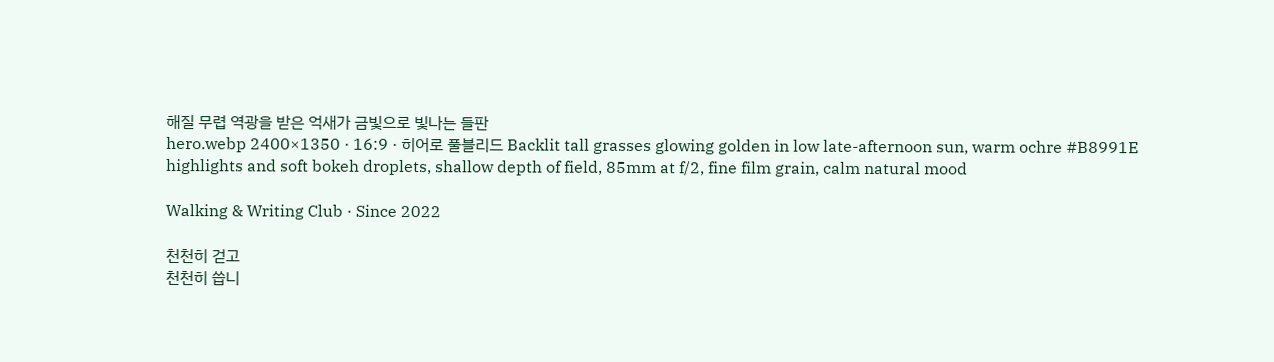해질 무렵 역광을 받은 억새가 금빛으로 빛나는 들판
hero.webp 2400×1350 · 16:9 · 히어로 풀블리드 Backlit tall grasses glowing golden in low late-afternoon sun, warm ochre #B8991E highlights and soft bokeh droplets, shallow depth of field, 85mm at f/2, fine film grain, calm natural mood

Walking & Writing Club · Since 2022

천천히 걷고
천천히 씁니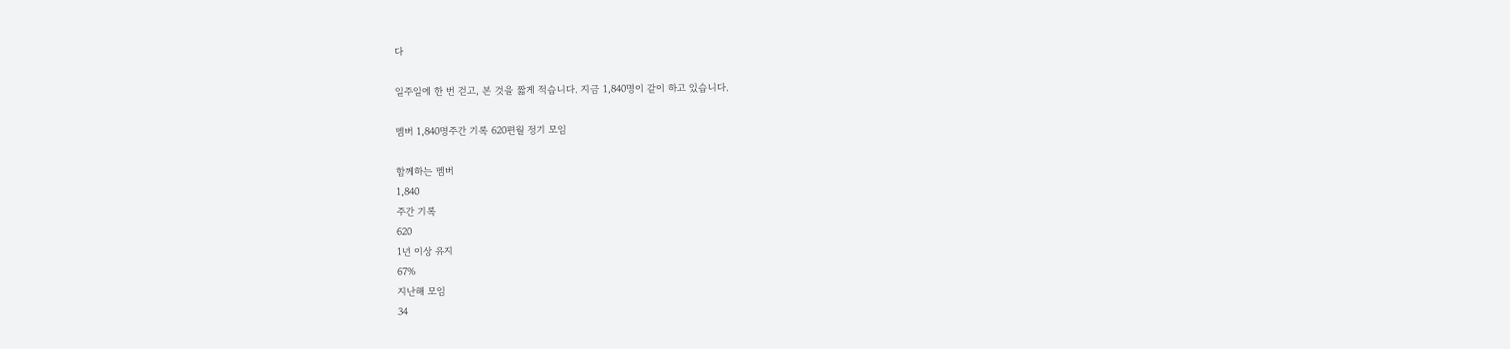다

일주일에 한 번 걷고, 본 것을 짧게 적습니다. 지금 1,840명이 같이 하고 있습니다.

멤버 1,840명주간 기록 620편월 정기 모임

함께하는 멤버
1,840
주간 기록
620
1년 이상 유지
67%
지난해 모임
34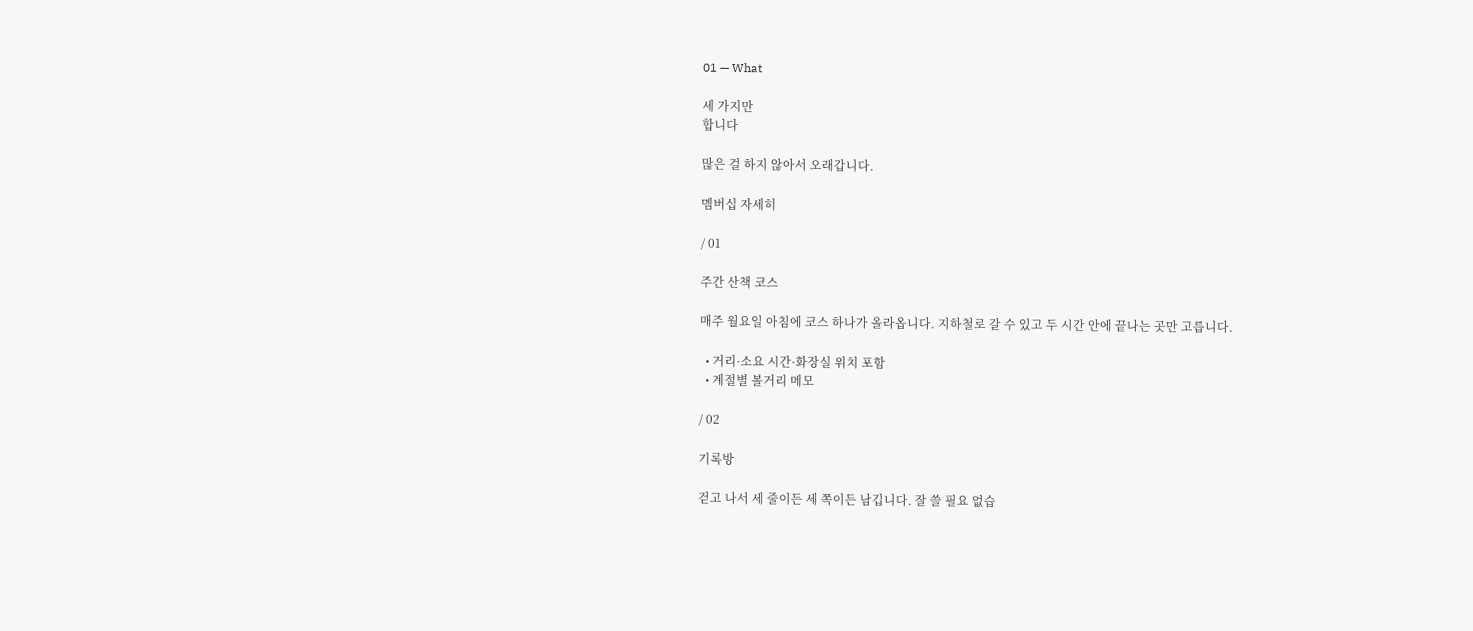01 — What

세 가지만
합니다

많은 걸 하지 않아서 오래갑니다.

멤버십 자세히

/ 01

주간 산책 코스

매주 월요일 아침에 코스 하나가 올라옵니다. 지하철로 갈 수 있고 두 시간 안에 끝나는 곳만 고릅니다.

  • 거리·소요 시간·화장실 위치 포함
  • 계절별 볼거리 메모

/ 02

기록방

걷고 나서 세 줄이든 세 쪽이든 남깁니다. 잘 쓸 필요 없습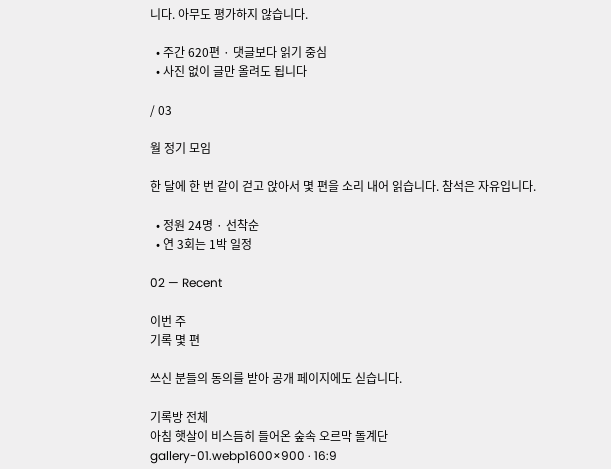니다. 아무도 평가하지 않습니다.

  • 주간 620편 · 댓글보다 읽기 중심
  • 사진 없이 글만 올려도 됩니다

/ 03

월 정기 모임

한 달에 한 번 같이 걷고 앉아서 몇 편을 소리 내어 읽습니다. 참석은 자유입니다.

  • 정원 24명 · 선착순
  • 연 3회는 1박 일정

02 — Recent

이번 주
기록 몇 편

쓰신 분들의 동의를 받아 공개 페이지에도 싣습니다.

기록방 전체
아침 햇살이 비스듬히 들어온 숲속 오르막 돌계단
gallery-01.webp1600×900 · 16:9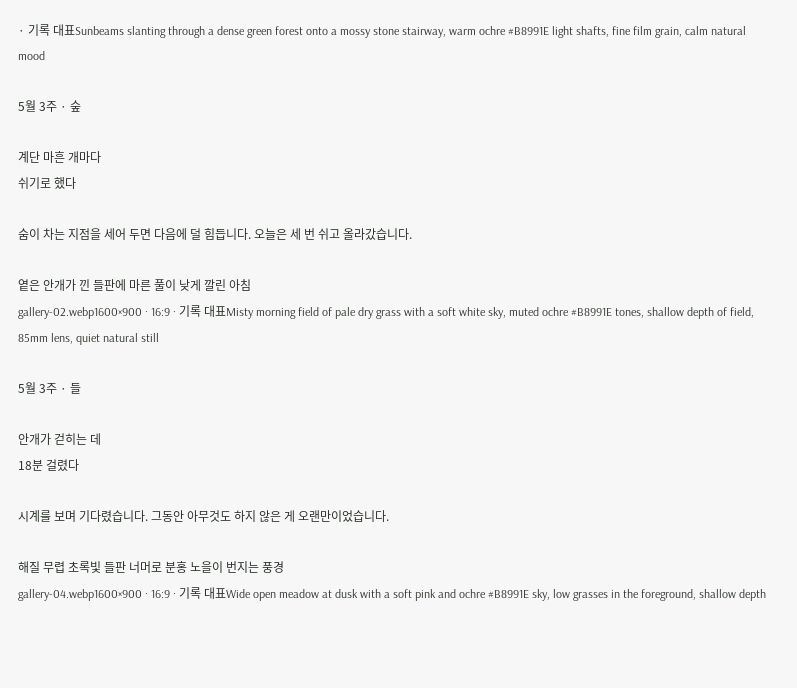· 기록 대표Sunbeams slanting through a dense green forest onto a mossy stone stairway, warm ochre #B8991E light shafts, fine film grain, calm natural mood

5월 3주 · 숲

계단 마흔 개마다
쉬기로 했다

숨이 차는 지점을 세어 두면 다음에 덜 힘듭니다. 오늘은 세 번 쉬고 올라갔습니다.

옅은 안개가 낀 들판에 마른 풀이 낮게 깔린 아침
gallery-02.webp1600×900 · 16:9 · 기록 대표Misty morning field of pale dry grass with a soft white sky, muted ochre #B8991E tones, shallow depth of field, 85mm lens, quiet natural still

5월 3주 · 들

안개가 걷히는 데
18분 걸렸다

시계를 보며 기다렸습니다. 그동안 아무것도 하지 않은 게 오랜만이었습니다.

해질 무렵 초록빛 들판 너머로 분홍 노을이 번지는 풍경
gallery-04.webp1600×900 · 16:9 · 기록 대표Wide open meadow at dusk with a soft pink and ochre #B8991E sky, low grasses in the foreground, shallow depth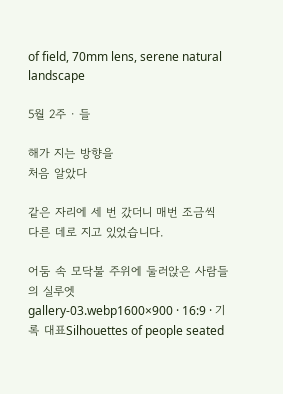of field, 70mm lens, serene natural landscape

5월 2주 · 들

해가 지는 방향을
처음 알았다

같은 자리에 세 번 갔더니 매번 조금씩 다른 데로 지고 있었습니다.

어둠 속 모닥불 주위에 둘러앉은 사람들의 실루엣
gallery-03.webp1600×900 · 16:9 · 기록 대표Silhouettes of people seated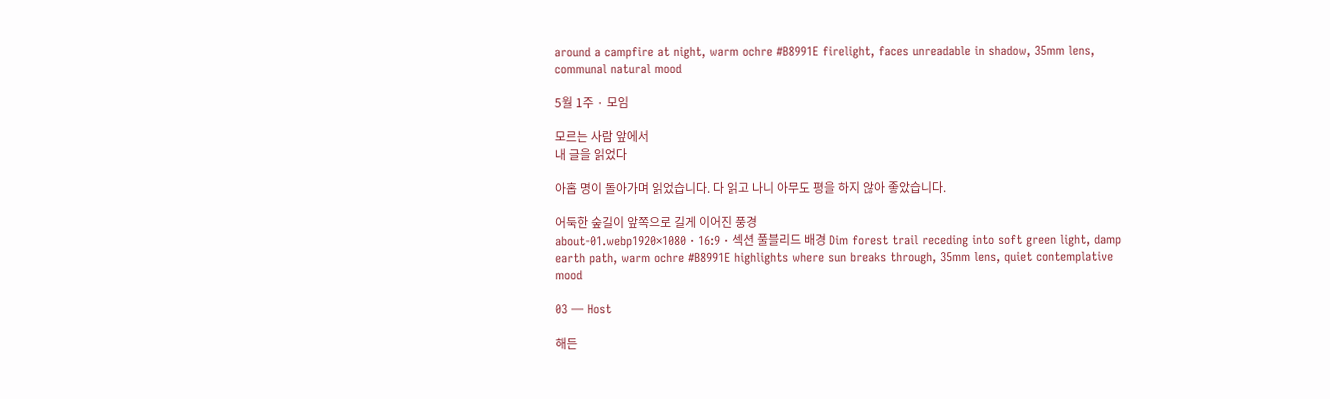around a campfire at night, warm ochre #B8991E firelight, faces unreadable in shadow, 35mm lens, communal natural mood

5월 1주 · 모임

모르는 사람 앞에서
내 글을 읽었다

아홉 명이 돌아가며 읽었습니다. 다 읽고 나니 아무도 평을 하지 않아 좋았습니다.

어둑한 숲길이 앞쪽으로 길게 이어진 풍경
about-01.webp1920×1080 · 16:9 · 섹션 풀블리드 배경 Dim forest trail receding into soft green light, damp earth path, warm ochre #B8991E highlights where sun breaks through, 35mm lens, quiet contemplative mood

03 — Host

해든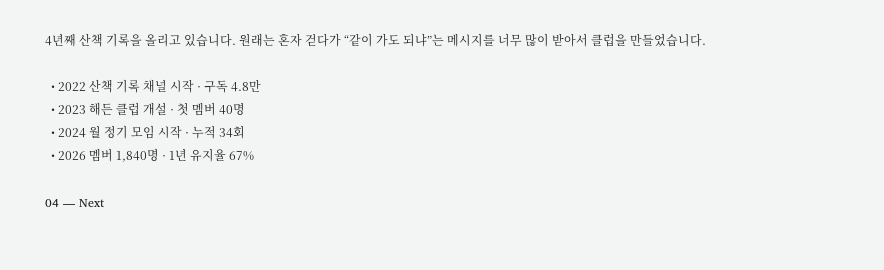4년째 산책 기록을 올리고 있습니다. 원래는 혼자 걷다가 “같이 가도 되냐”는 메시지를 너무 많이 받아서 클럽을 만들었습니다.

  • 2022 산책 기록 채널 시작 · 구독 4.8만
  • 2023 해든 클럽 개설 · 첫 멤버 40명
  • 2024 월 정기 모임 시작 · 누적 34회
  • 2026 멤버 1,840명 · 1년 유지율 67%

04 — Next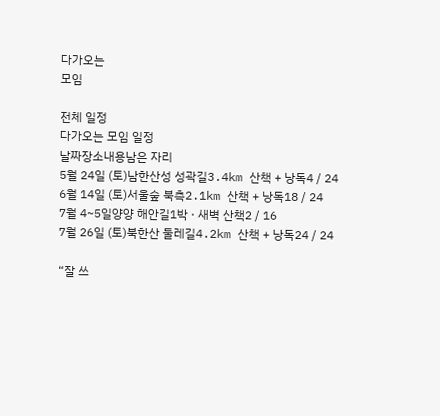다가오는
모임

전체 일정
다가오는 모임 일정
날짜장소내용남은 자리
5월 24일 (토)남한산성 성곽길3.4km 산책 + 낭독4 / 24
6월 14일 (토)서울숲 북측2.1km 산책 + 낭독18 / 24
7월 4~5일양양 해안길1박 · 새벽 산책2 / 16
7월 26일 (토)북한산 둘레길4.2km 산책 + 낭독24 / 24

“잘 쓰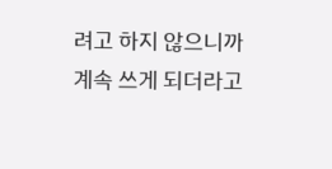려고 하지 않으니까
계속 쓰게 되더라고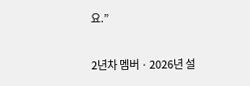요.”

2년차 멤버 · 2026년 설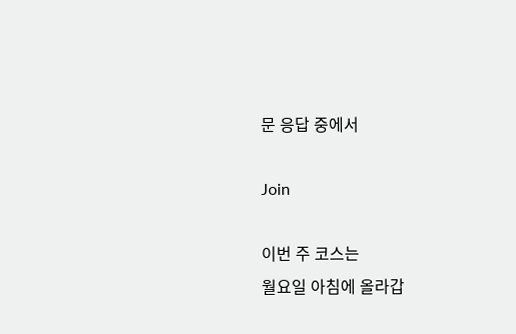문 응답 중에서

Join

이번 주 코스는
월요일 아침에 올라갑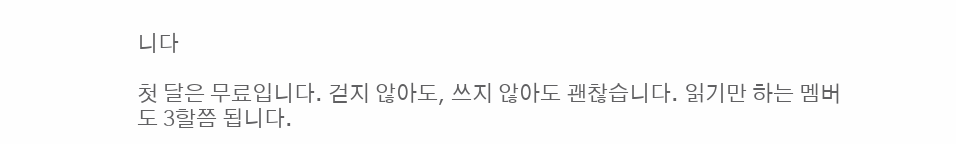니다

첫 달은 무료입니다. 걷지 않아도, 쓰지 않아도 괜찮습니다. 읽기만 하는 멤버도 3할쯤 됩니다.